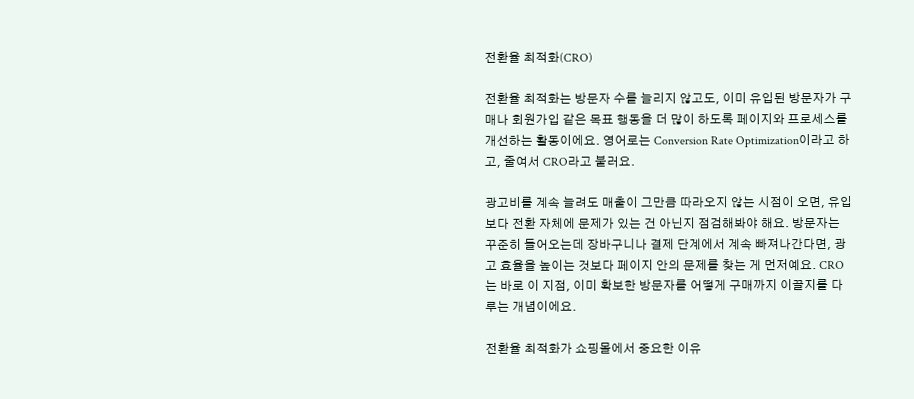전환율 최적화(CRO)

전환율 최적화는 방문자 수를 늘리지 않고도, 이미 유입된 방문자가 구매나 회원가입 같은 목표 행동을 더 많이 하도록 페이지와 프로세스를 개선하는 활동이에요. 영어로는 Conversion Rate Optimization이라고 하고, 줄여서 CRO라고 불러요.

광고비를 계속 늘려도 매출이 그만큼 따라오지 않는 시점이 오면, 유입보다 전환 자체에 문제가 있는 건 아닌지 점검해봐야 해요. 방문자는 꾸준히 들어오는데 장바구니나 결제 단계에서 계속 빠져나간다면, 광고 효율을 높이는 것보다 페이지 안의 문제를 찾는 게 먼저예요. CRO는 바로 이 지점, 이미 확보한 방문자를 어떻게 구매까지 이끌지를 다루는 개념이에요.

전환율 최적화가 쇼핑몰에서 중요한 이유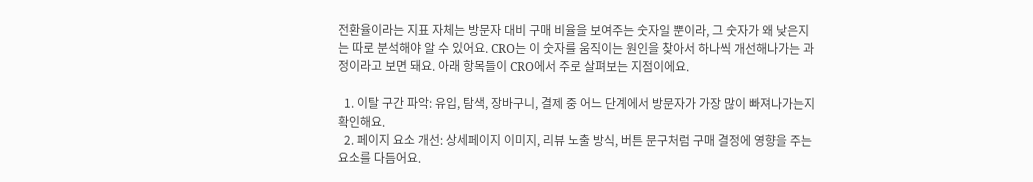전환율이라는 지표 자체는 방문자 대비 구매 비율을 보여주는 숫자일 뿐이라, 그 숫자가 왜 낮은지는 따로 분석해야 알 수 있어요. CRO는 이 숫자를 움직이는 원인을 찾아서 하나씩 개선해나가는 과정이라고 보면 돼요. 아래 항목들이 CRO에서 주로 살펴보는 지점이에요.

  1. 이탈 구간 파악: 유입, 탐색, 장바구니, 결제 중 어느 단계에서 방문자가 가장 많이 빠져나가는지 확인해요.
  2. 페이지 요소 개선: 상세페이지 이미지, 리뷰 노출 방식, 버튼 문구처럼 구매 결정에 영향을 주는 요소를 다듬어요.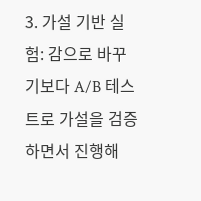3. 가설 기반 실험: 감으로 바꾸기보다 A/B 테스트로 가설을 검증하면서 진행해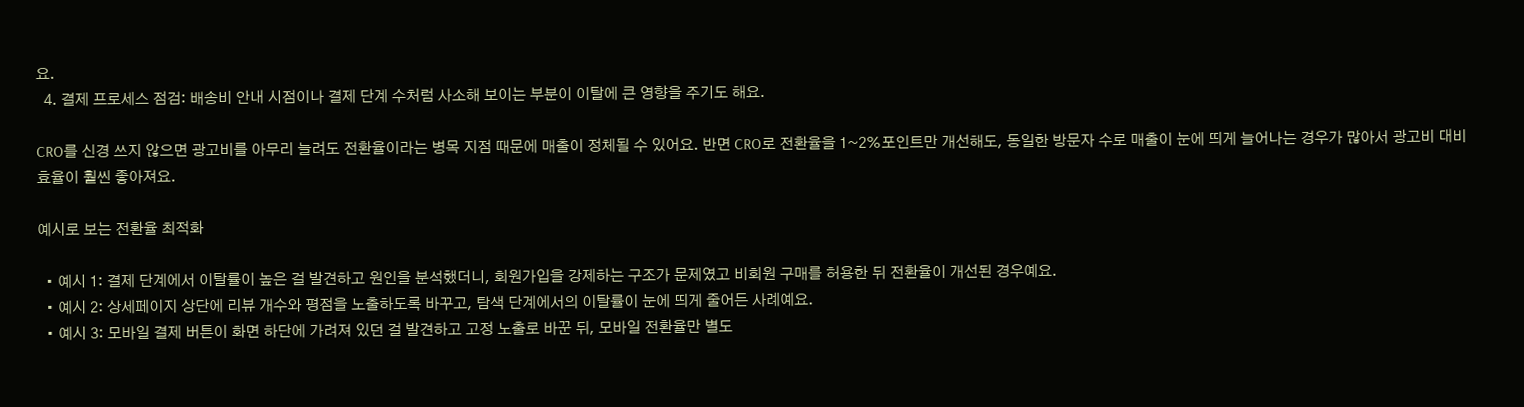요.
  4. 결제 프로세스 점검: 배송비 안내 시점이나 결제 단계 수처럼 사소해 보이는 부분이 이탈에 큰 영향을 주기도 해요.

CRO를 신경 쓰지 않으면 광고비를 아무리 늘려도 전환율이라는 병목 지점 때문에 매출이 정체될 수 있어요. 반면 CRO로 전환율을 1~2%포인트만 개선해도, 동일한 방문자 수로 매출이 눈에 띄게 늘어나는 경우가 많아서 광고비 대비 효율이 훨씬 좋아져요.

예시로 보는 전환율 최적화

  • 예시 1: 결제 단계에서 이탈률이 높은 걸 발견하고 원인을 분석했더니, 회원가입을 강제하는 구조가 문제였고 비회원 구매를 허용한 뒤 전환율이 개선된 경우예요.
  • 예시 2: 상세페이지 상단에 리뷰 개수와 평점을 노출하도록 바꾸고, 탐색 단계에서의 이탈률이 눈에 띄게 줄어든 사례예요.
  • 예시 3: 모바일 결제 버튼이 화면 하단에 가려져 있던 걸 발견하고 고정 노출로 바꾼 뒤, 모바일 전환율만 별도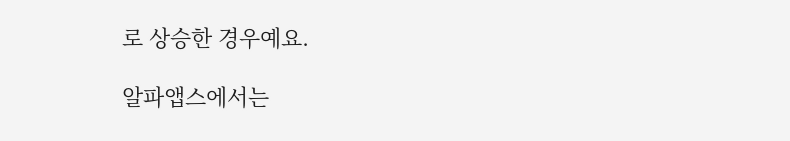로 상승한 경우예요.

알파앱스에서는